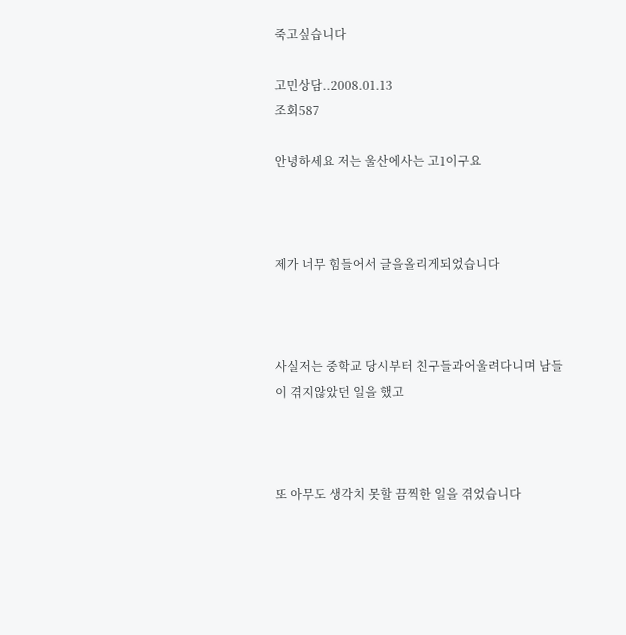죽고싶습니다

고민상담..2008.01.13
조회587

안녕하세요 저는 울산에사는 고1이구요



제가 너무 힘들어서 글을올리게되었습니다



사실저는 중학교 당시부터 친구들과어울려다니며 남들이 겪지않았던 일을 했고



또 아무도 생각치 못할 끔찍한 일을 겪었습니다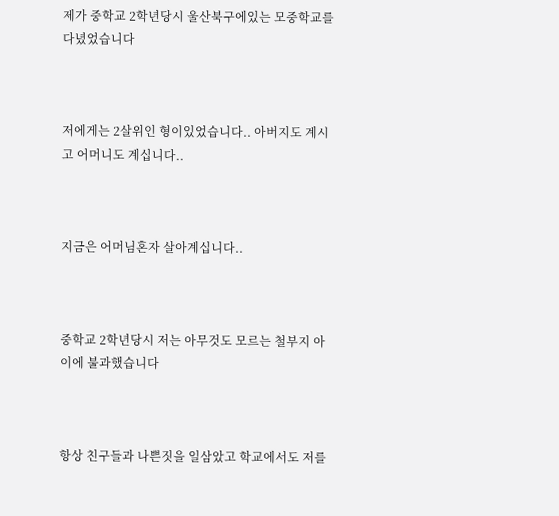제가 중학교 2학년당시 울산북구에있는 모중학교를 다녔었습니다



저에게는 2살위인 형이있었습니다.. 아버지도 계시고 어머니도 계십니다..



지금은 어머님혼자 살아계십니다..



중학교 2학년당시 저는 아무것도 모르는 철부지 아이에 불과했습니다



항상 친구들과 나쁜짓을 일삼았고 학교에서도 저를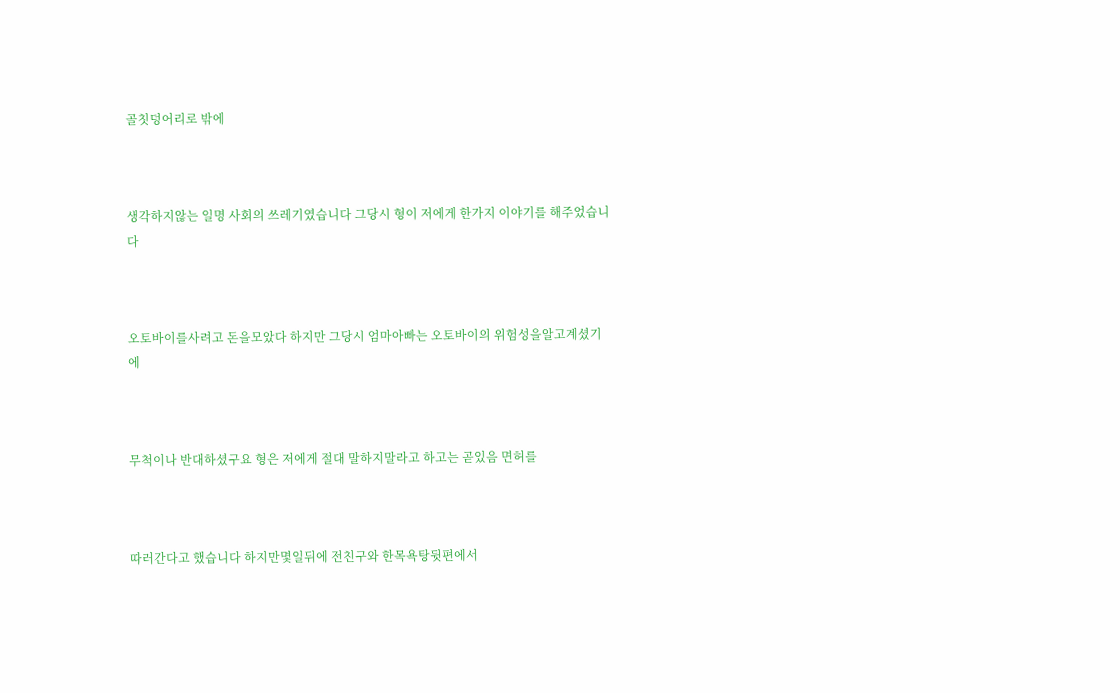골칫덩어리로 밖에



생각하지않는 일명 사회의 쓰레기였습니다 그당시 형이 저에게 한가지 이야기를 해주었습니다



오토바이를사려고 돈을모았다 하지만 그당시 엄마아빠는 오토바이의 위험성을알고계셨기에



무척이나 반대하셨구요 형은 저에게 절대 말하지말라고 하고는 곧있음 면허를



따러간다고 했습니다 하지만몇일뒤에 전친구와 한목욕탕뒷편에서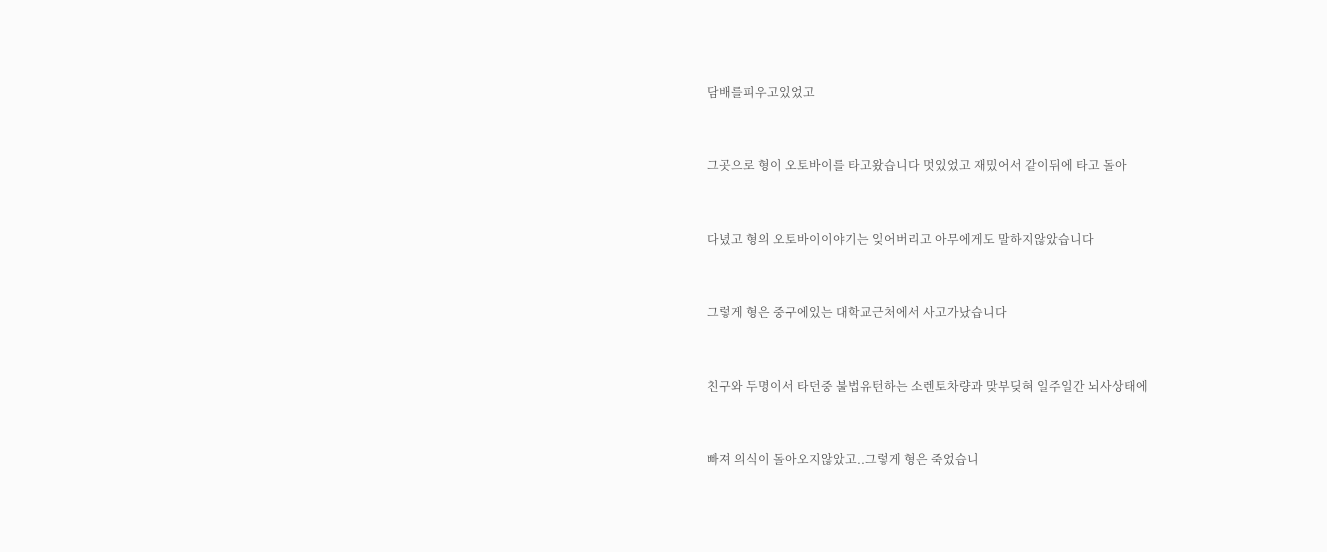담배를피우고있었고



그곳으로 형이 오토바이를 타고왔습니다 멋있었고 재밌어서 같이뒤에 타고 돌아



다녔고 형의 오토바이이야기는 잊어버리고 아무에게도 말하지않았습니다



그렇게 형은 중구에있는 대학교근처에서 사고가났습니다



친구와 두명이서 타던중 불법유턴하는 소렌토차량과 맞부딪혀 일주일간 뇌사상태에



빠져 의식이 돌아오지않았고..그렇게 형은 죽었습니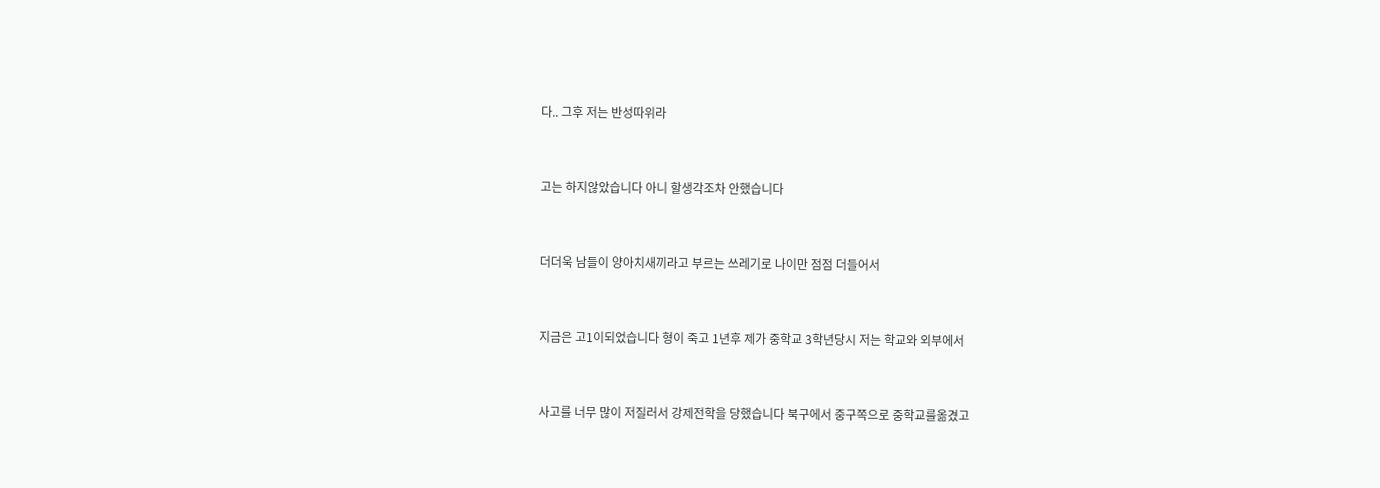다.. 그후 저는 반성따위라



고는 하지않았습니다 아니 할생각조차 안했습니다



더더욱 남들이 양아치새끼라고 부르는 쓰레기로 나이만 점점 더들어서



지금은 고1이되었습니다 형이 죽고 1년후 제가 중학교 3학년당시 저는 학교와 외부에서



사고를 너무 많이 저질러서 강제전학을 당했습니다 북구에서 중구쪽으로 중학교를옮겼고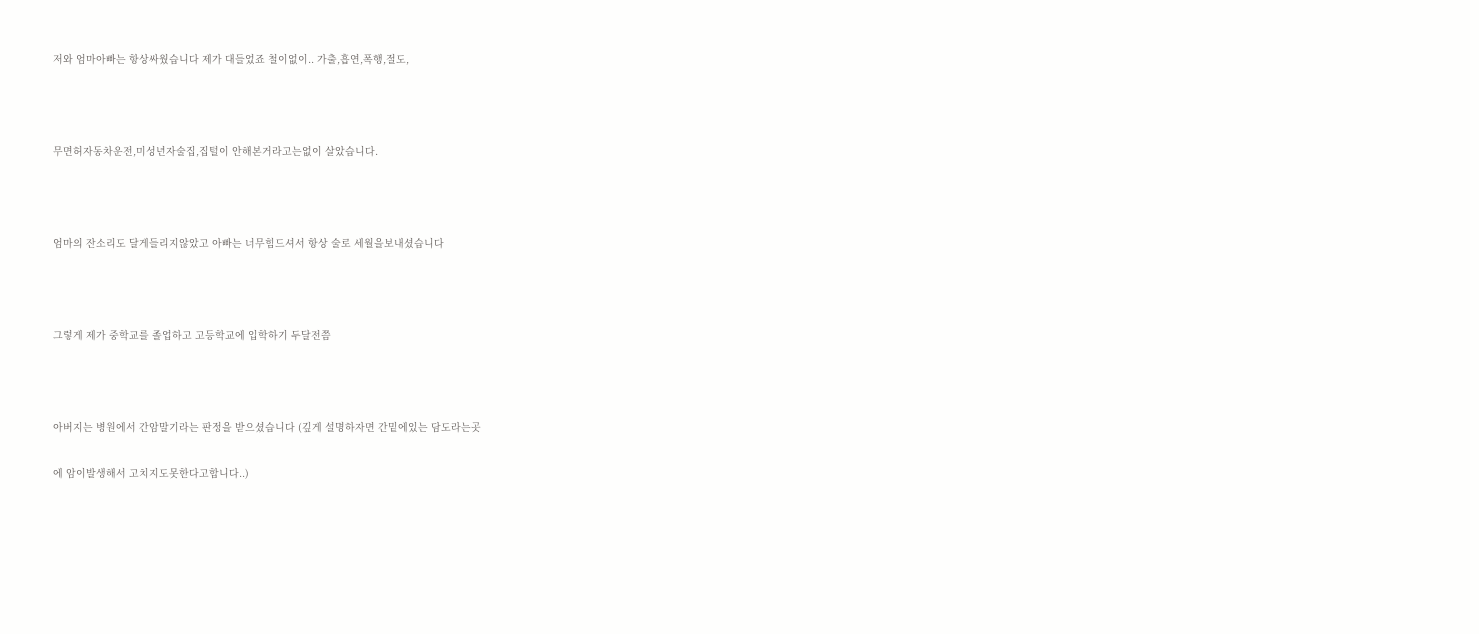저와 엄마아빠는 항상싸웠습니다 제가 대들었죠 철이없이.. 가출,흡연,폭행,절도,



무면허자동차운전,미성년자술집,집털이 안해본거라고는없이 살았습니다.



엄마의 잔소리도 달게들리지않았고 아빠는 너무힘드셔서 항상 술로 세월을보내셨습니다



그렇게 제가 중학교를 졸업하고 고등학교에 입학하기 두달전쯤



아버지는 병원에서 간암말기라는 판정을 받으셨습니다 (깊게 설명하자면 간밑에있는 담도라는곳

에 암이발생해서 고치지도못한다고합니다..)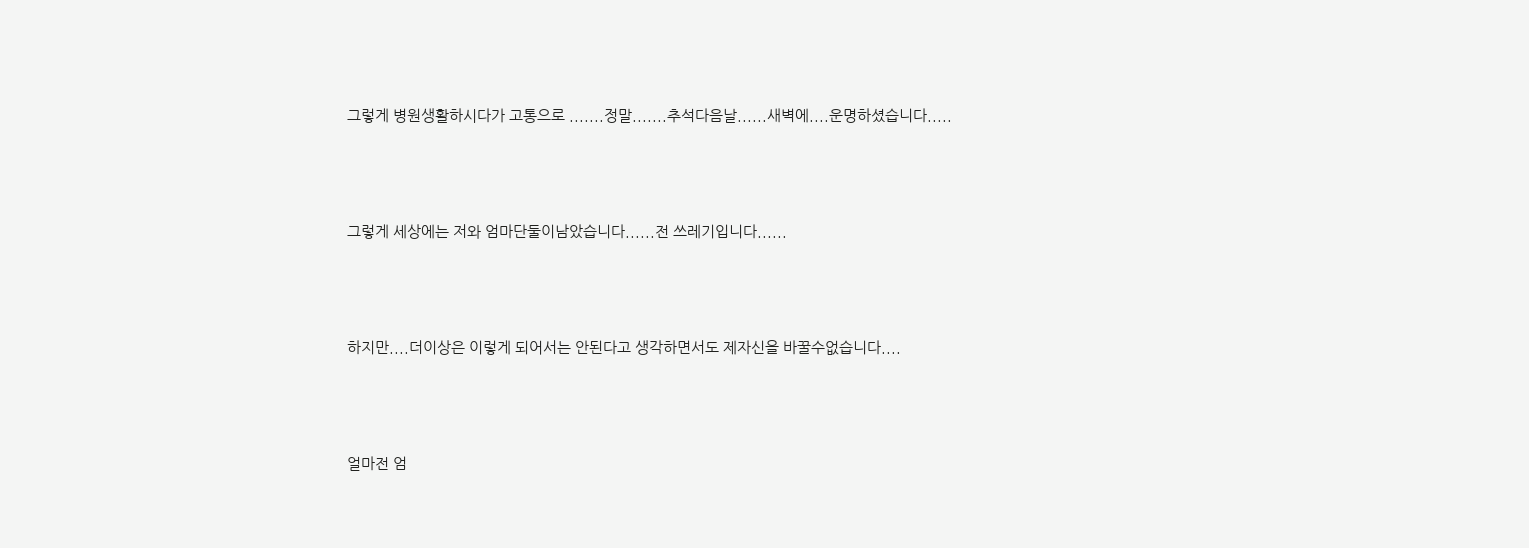그렇게 병원생활하시다가 고통으로 .......정말.......추석다음날......새벽에....운명하셨습니다.....



그렇게 세상에는 저와 엄마단둘이남았습니다......전 쓰레기입니다......



하지만....더이상은 이렇게 되어서는 안된다고 생각하면서도 제자신을 바꿀수없습니다....



얼마전 엄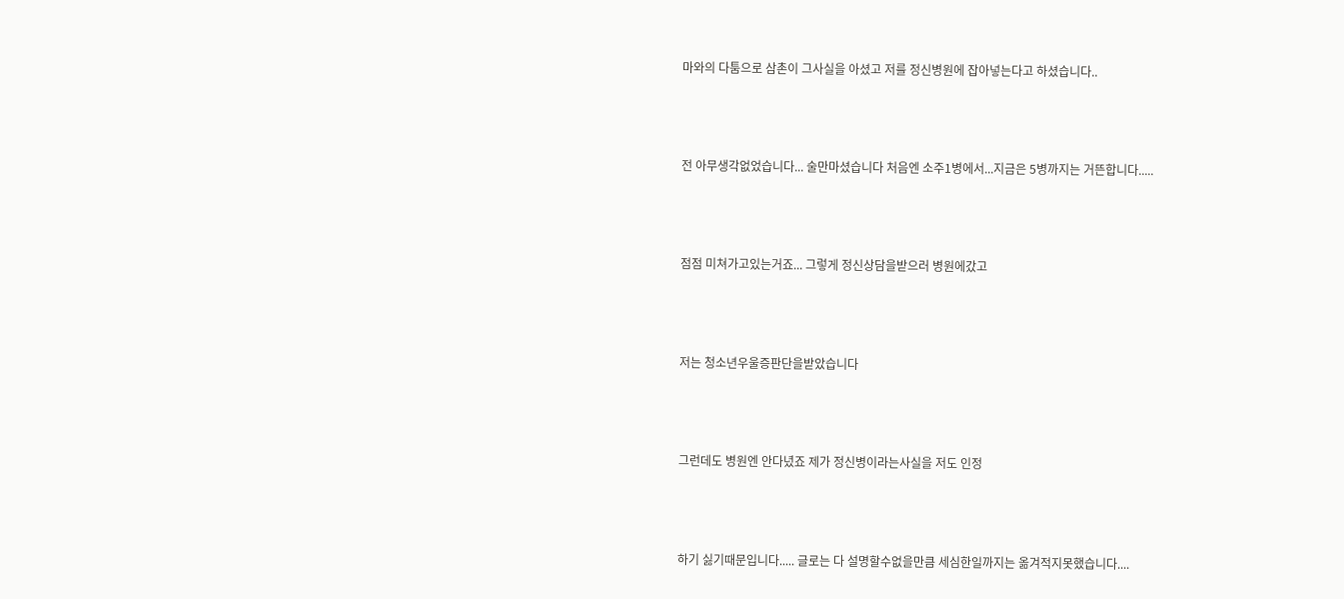마와의 다툼으로 삼촌이 그사실을 아셨고 저를 정신병원에 잡아넣는다고 하셨습니다..



전 아무생각없었습니다... 술만마셨습니다 처음엔 소주1병에서...지금은 5병까지는 거뜬합니다.....



점점 미쳐가고있는거죠... 그렇게 정신상담을받으러 병원에갔고



저는 청소년우울증판단을받았습니다



그런데도 병원엔 안다녔죠 제가 정신병이라는사실을 저도 인정



하기 싫기때문입니다..... 글로는 다 설명할수없을만큼 세심한일까지는 옮겨적지못했습니다....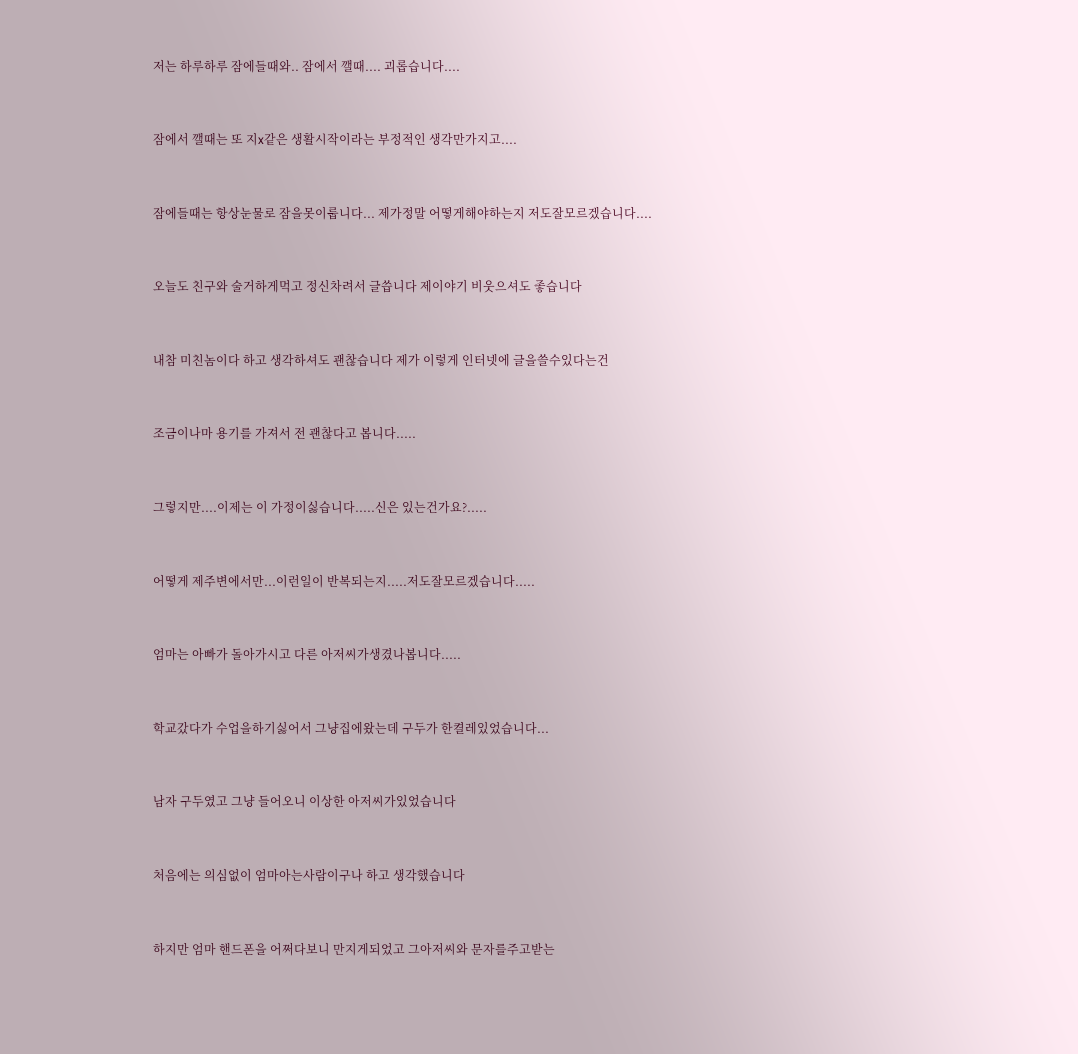저는 하루하루 잠에들때와.. 잠에서 깰때.... 괴롭습니다....



잠에서 깰때는 또 지x같은 생활시작이라는 부정적인 생각만가지고....



잠에들때는 항상눈물로 잠을못이룹니다... 제가정말 어떻게해야하는지 저도잘모르겠습니다....



오늘도 친구와 술거하게먹고 정신차려서 글씁니다 제이야기 비웃으셔도 좋습니다



내참 미친놈이다 하고 생각하셔도 괜찮습니다 제가 이렇게 인터넷에 글을쓸수있다는건



조금이나마 용기를 가져서 전 괜찮다고 봅니다.....



그렇지만....이제는 이 가정이싫습니다.....신은 있는건가요?.....



어떻게 제주변에서만...이런일이 반복되는지.....저도잘모르겠습니다.....



엄마는 아빠가 돌아가시고 다른 아저씨가생겼나봅니다.....



학교갔다가 수업을하기싫어서 그냥집에왔는데 구두가 한켤레있었습니다...



남자 구두였고 그냥 들어오니 이상한 아저씨가있었습니다



처음에는 의심없이 엄마아는사람이구나 하고 생각했습니다



하지만 엄마 핸드폰을 어쩌다보니 만지게되었고 그아저씨와 문자를주고받는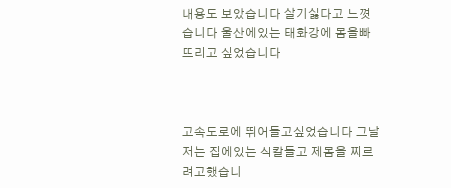내용도 보았습니다 살기싫다고 느꼇습니다 울산에있는 태화강에 몸을빠뜨리고 싶었습니다



고속도로에 뛰어들고싶었습니다 그날 저는 집에있는 식칼들고 제몸을 찌르려고했습니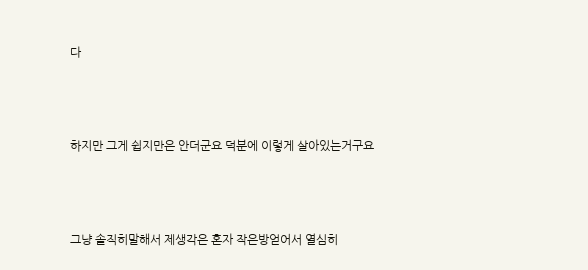다



하지만 그게 쉽지만은 안더군요 덕분에 이렇게 살아있는거구요



그냥 솔직히말해서 제생각은 혼자 작은방얻어서 열심히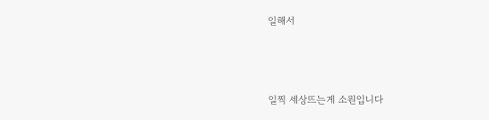일해서



일찍 세상뜨는게 소원입니다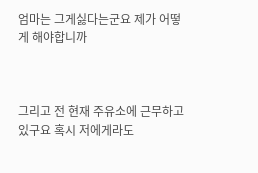엄마는 그게싫다는군요 제가 어떻게 해야합니까



그리고 전 현재 주유소에 근무하고 있구요 혹시 저에게라도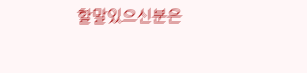할말있으신분은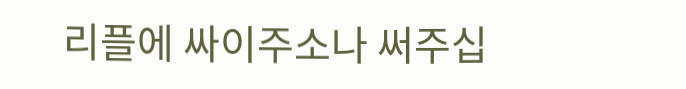리플에 싸이주소나 써주십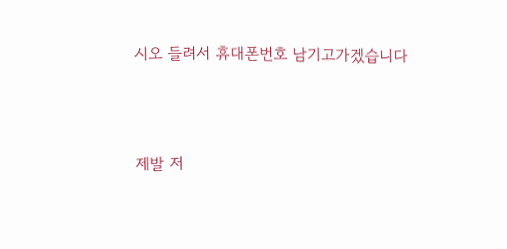시오 들려서 휴대폰번호 남기고가겠습니다



제발 저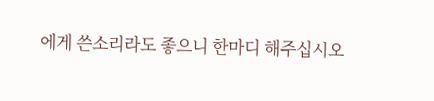에게 쓴소리라도 좋으니 한마디 해주십시오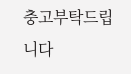충고부탁드립니다